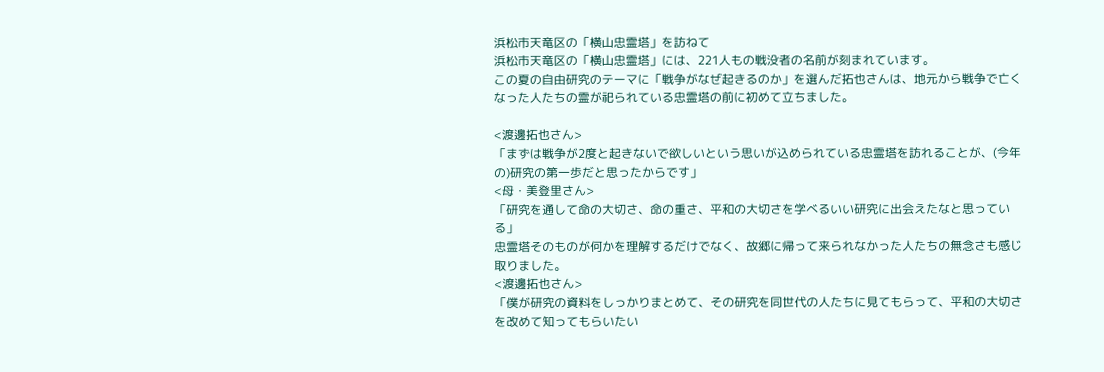浜松市天竜区の「横山忠霊塔」を訪ねて
浜松市天竜区の「横山忠霊塔」には、221人もの戦没者の名前が刻まれています。
この夏の自由研究のテーマに「戦争がなぜ起きるのか」を選んだ拓也さんは、地元から戦争で亡くなった人たちの霊が祀られている忠霊塔の前に初めて立ちました。

<渡邊拓也さん>
「まずは戦争が2度と起きないで欲しいという思いが込められている忠霊塔を訪れることが、(今年の)研究の第一歩だと思ったからです」
<母・美登里さん>
「研究を通して命の大切さ、命の重さ、平和の大切さを学べるいい研究に出会えたなと思っている」
忠霊塔そのものが何かを理解するだけでなく、故郷に帰って来られなかった人たちの無念さも感じ取りました。
<渡邊拓也さん>
「僕が研究の資料をしっかりまとめて、その研究を同世代の人たちに見てもらって、平和の大切さを改めて知ってもらいたい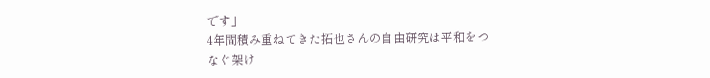です」
4年間積み重ねてきた拓也さんの自由研究は平和をつなぐ架け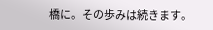橋に。その歩みは続きます。